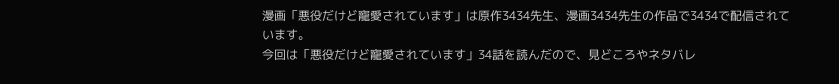漫画「悪役だけど寵愛されています」は原作3434先生、漫画3434先生の作品で3434で配信されています。
今回は「悪役だけど寵愛されています」34話を読んだので、見どころやネタバレ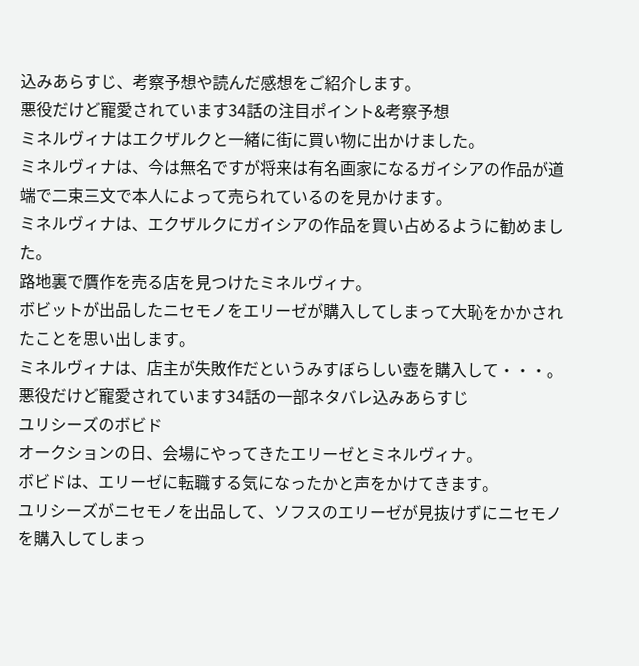込みあらすじ、考察予想や読んだ感想をご紹介します。
悪役だけど寵愛されています34話の注目ポイント&考察予想
ミネルヴィナはエクザルクと一緒に街に買い物に出かけました。
ミネルヴィナは、今は無名ですが将来は有名画家になるガイシアの作品が道端で二束三文で本人によって売られているのを見かけます。
ミネルヴィナは、エクザルクにガイシアの作品を買い占めるように勧めました。
路地裏で贋作を売る店を見つけたミネルヴィナ。
ボビットが出品したニセモノをエリーゼが購入してしまって大恥をかかされたことを思い出します。
ミネルヴィナは、店主が失敗作だというみすぼらしい壺を購入して・・・。
悪役だけど寵愛されています34話の一部ネタバレ込みあらすじ
ユリシーズのボビド
オークションの日、会場にやってきたエリーゼとミネルヴィナ。
ボビドは、エリーゼに転職する気になったかと声をかけてきます。
ユリシーズがニセモノを出品して、ソフスのエリーゼが見抜けずにニセモノを購入してしまっ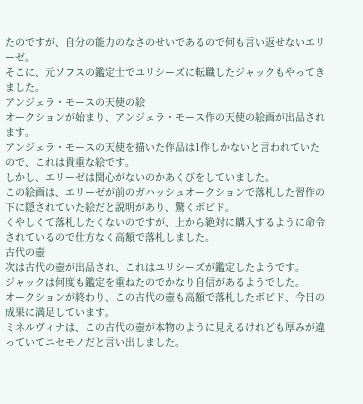たのですが、自分の能力のなさのせいであるので何も言い返せないエリーゼ。
そこに、元ソフスの鑑定士でユリシーズに転職したジャックもやってきました。
アンジェラ・モースの天使の絵
オークションが始まり、アンジェラ・モース作の天使の絵画が出品されます。
アンジェラ・モースの天使を描いた作品は1作しかないと言われていたので、これは貴重な絵です。
しかし、エリーゼは関心がないのかあくびをしていました。
この絵画は、エリーゼが前のガハッシュオークションで落札した習作の下に隠されていた絵だと説明があり、驚くボビド。
くやしくて落札したくないのですが、上から絶対に購入するように命令されているので仕方なく高額で落札しました。
古代の壺
次は古代の壺が出品され、これはユリシーズが鑑定したようです。
ジャックは何度も鑑定を重ねたのでかなり自信があるようでした。
オークションが終わり、この古代の壺も高額で落札したボビド、今日の成果に満足しています。
ミネルヴィナは、この古代の壺が本物のように見えるけれども厚みが違っていてニセモノだと言い出しました。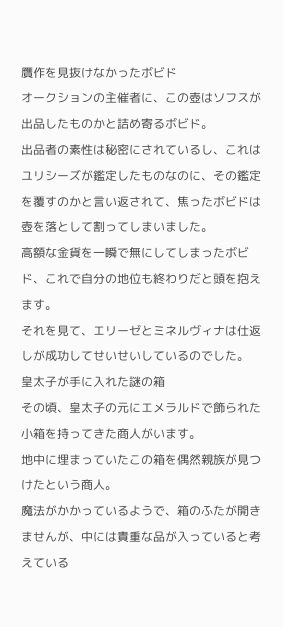贋作を見抜けなかったボビド
オークションの主催者に、この壺はソフスが出品したものかと詰め寄るボビド。
出品者の素性は秘密にされているし、これはユリシーズが鑑定したものなのに、その鑑定を覆すのかと言い返されて、焦ったボビドは壺を落として割ってしまいました。
高額な金貨を一瞬で無にしてしまったボビド、これで自分の地位も終わりだと頭を抱えます。
それを見て、エリーゼとミネルヴィナは仕返しが成功してせいせいしているのでした。
皇太子が手に入れた謎の箱
その頃、皇太子の元にエメラルドで飾られた小箱を持ってきた商人がいます。
地中に埋まっていたこの箱を偶然親族が見つけたという商人。
魔法がかかっているようで、箱のふたが開きませんが、中には貴重な品が入っていると考えている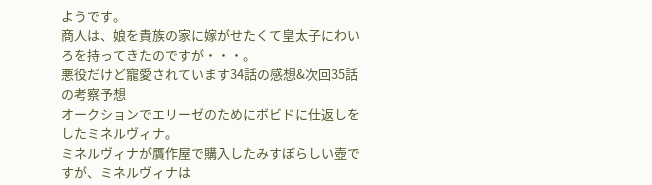ようです。
商人は、娘を貴族の家に嫁がせたくて皇太子にわいろを持ってきたのですが・・・。
悪役だけど寵愛されています34話の感想&次回35話の考察予想
オークションでエリーゼのためにボビドに仕返しをしたミネルヴィナ。
ミネルヴィナが贋作屋で購入したみすぼらしい壺ですが、ミネルヴィナは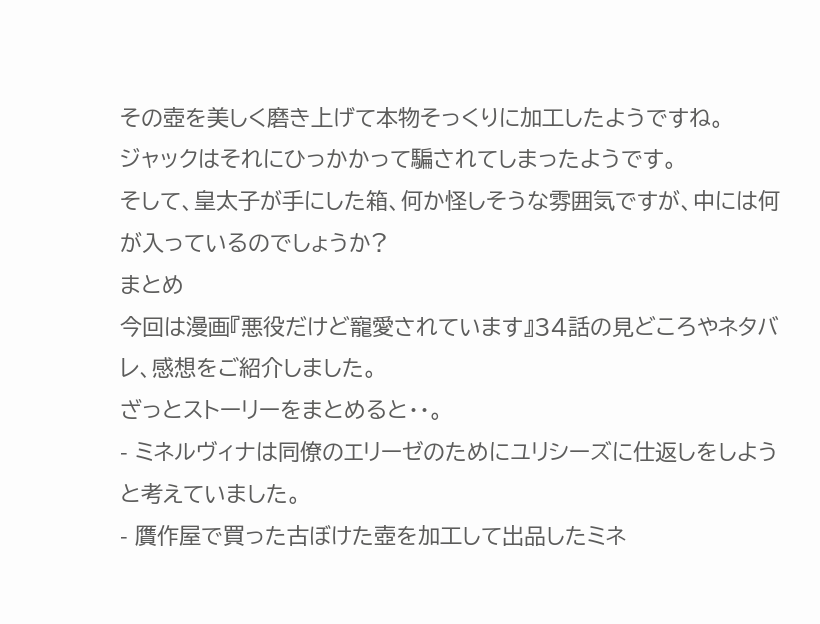その壺を美しく磨き上げて本物そっくりに加工したようですね。
ジャックはそれにひっかかって騙されてしまったようです。
そして、皇太子が手にした箱、何か怪しそうな雰囲気ですが、中には何が入っているのでしょうか?
まとめ
今回は漫画『悪役だけど寵愛されています』34話の見どころやネタバレ、感想をご紹介しました。
ざっとストーリーをまとめると・・。
- ミネルヴィナは同僚のエリーゼのためにユリシーズに仕返しをしようと考えていました。
- 贋作屋で買った古ぼけた壺を加工して出品したミネ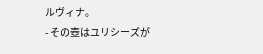ルヴィナ。
- その壺はユリシーズが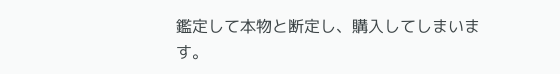鑑定して本物と断定し、購入してしまいます。